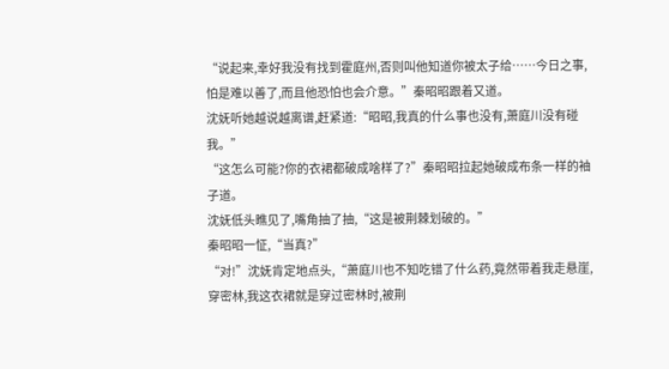“说起来,幸好我没有找到霍庭州,否则叫他知道你被太子给……今日之事,怕是难以善了,而且他恐怕也会介意。”秦昭昭跟着又道。
沈妩听她越说越离谱,赶紧道:“昭昭,我真的什么事也没有,萧庭川没有碰我。”
“这怎么可能?你的衣裙都破成啥样了?”秦昭昭拉起她破成布条一样的袖子道。
沈妩低头瞧见了,嘴角抽了抽,“这是被荆棘划破的。”
秦昭昭一怔,“当真?”
“对!”沈妩肯定地点头,“萧庭川也不知吃错了什么药,竟然带着我走悬崖,穿密林,我这衣裙就是穿过密林时,被荆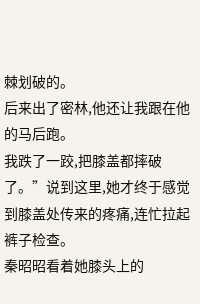棘划破的。
后来出了密林,他还让我跟在他的马后跑。
我跌了一跤,把膝盖都摔破了。”说到这里,她才终于感觉到膝盖处传来的疼痛,连忙拉起裤子检查。
秦昭昭看着她膝头上的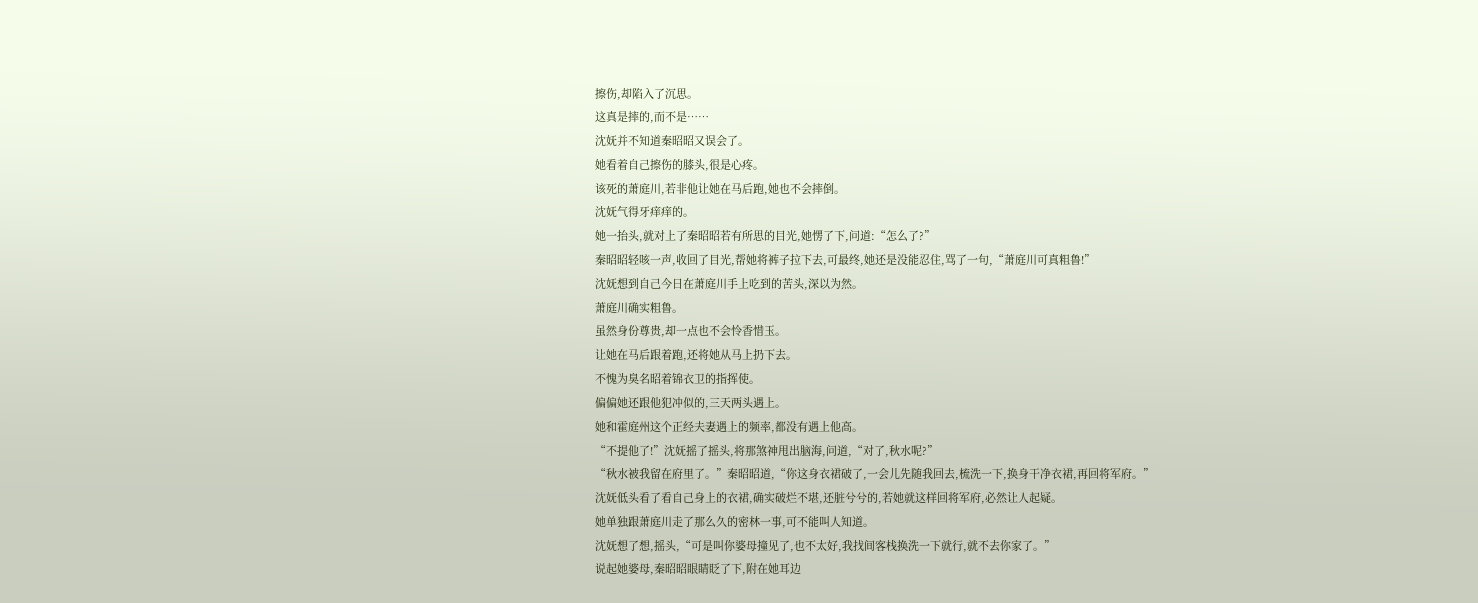擦伤,却陷入了沉思。
这真是摔的,而不是……
沈妩并不知道秦昭昭又误会了。
她看着自己擦伤的膝头,很是心疼。
该死的萧庭川,若非他让她在马后跑,她也不会摔倒。
沈妩气得牙痒痒的。
她一抬头,就对上了秦昭昭若有所思的目光,她愣了下,问道:“怎么了?”
秦昭昭轻咳一声,收回了目光,帮她将裤子拉下去,可最终,她还是没能忍住,骂了一句,“萧庭川可真粗鲁!”
沈妩想到自己今日在萧庭川手上吃到的苦头,深以为然。
萧庭川确实粗鲁。
虽然身份尊贵,却一点也不会怜香惜玉。
让她在马后跟着跑,还将她从马上扔下去。
不愧为臭名昭着锦衣卫的指挥使。
偏偏她还跟他犯冲似的,三天两头遇上。
她和霍庭州这个正经夫妻遇上的频率,都没有遇上他高。
“不提他了!”沈妩摇了摇头,将那煞神甩出脑海,问道,“对了,秋水呢?”
“秋水被我留在府里了。”秦昭昭道,“你这身衣裙破了,一会儿先随我回去,梳洗一下,换身干净衣裙,再回将军府。”
沈妩低头看了看自己身上的衣裙,确实破烂不堪,还脏兮兮的,若她就这样回将军府,必然让人起疑。
她单独跟萧庭川走了那么久的密林一事,可不能叫人知道。
沈妩想了想,摇头,“可是叫你婆母撞见了,也不太好,我找间客栈换洗一下就行,就不去你家了。”
说起她婆母,秦昭昭眼睛眨了下,附在她耳边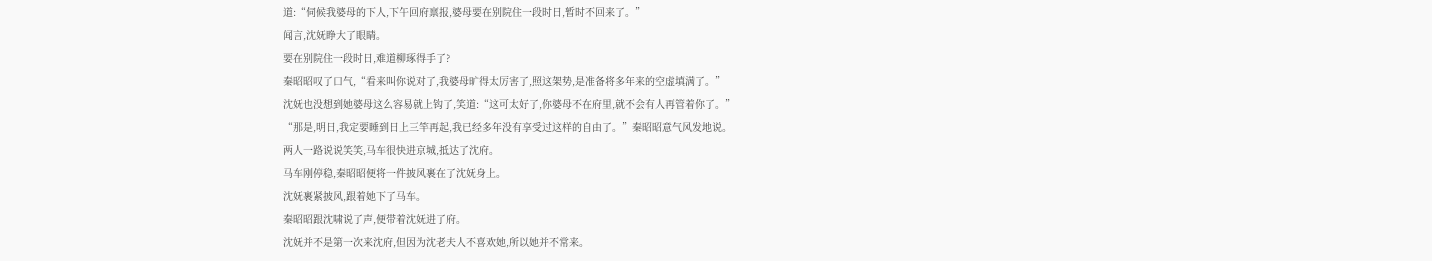道:“伺候我婆母的下人,下午回府禀报,婆母要在别院住一段时日,暂时不回来了。”
闻言,沈妩睁大了眼睛。
要在别院住一段时日,难道柳琢得手了?
秦昭昭叹了口气,“看来叫你说对了,我婆母旷得太厉害了,照这架势,是准备将多年来的空虚填满了。”
沈妩也没想到她婆母这么容易就上钩了,笑道:“这可太好了,你婆母不在府里,就不会有人再管着你了。”
“那是,明日,我定要睡到日上三竿再起,我已经多年没有享受过这样的自由了。”秦昭昭意气风发地说。
两人一路说说笑笑,马车很快进京城,抵达了沈府。
马车刚停稳,秦昭昭便将一件披风裹在了沈妩身上。
沈妩裹紧披风,跟着她下了马车。
秦昭昭跟沈啸说了声,便带着沈妩进了府。
沈妩并不是第一次来沈府,但因为沈老夫人不喜欢她,所以她并不常来。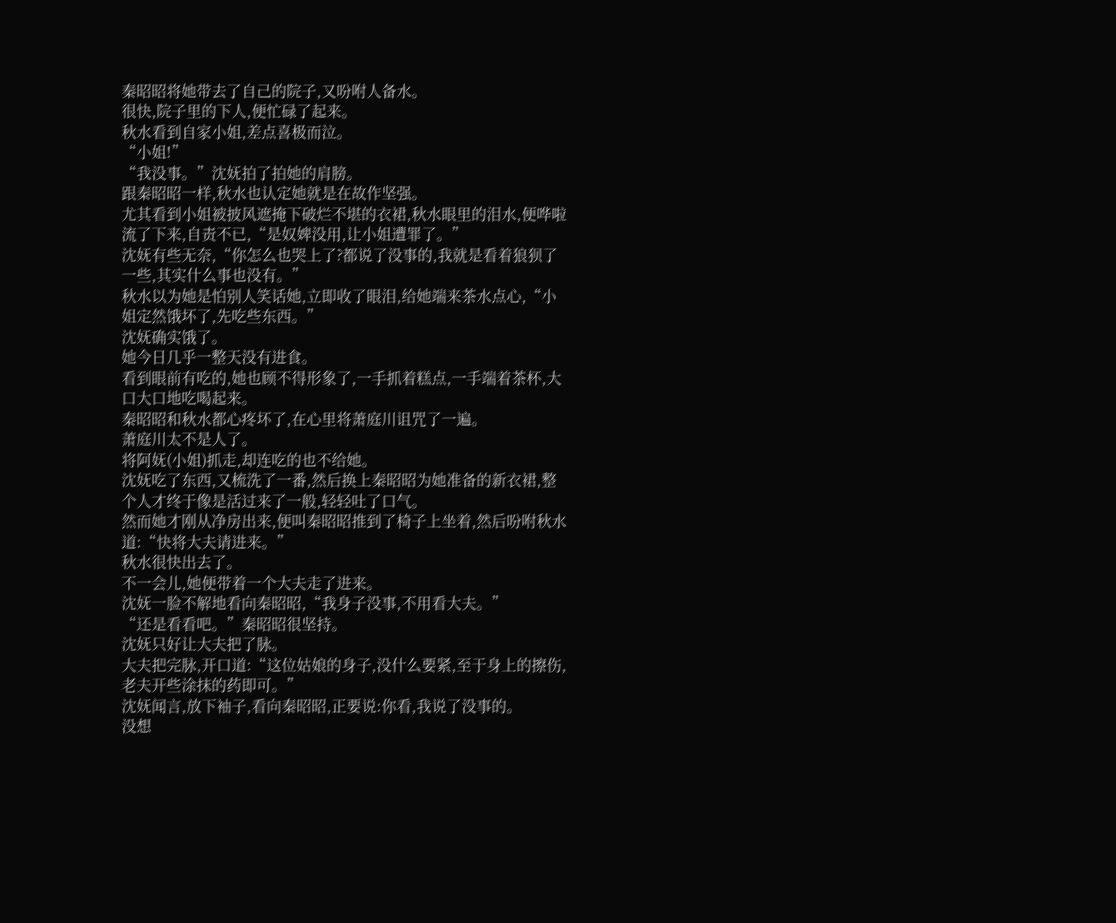秦昭昭将她带去了自己的院子,又吩咐人备水。
很快,院子里的下人,便忙碌了起来。
秋水看到自家小姐,差点喜极而泣。
“小姐!”
“我没事。”沈妩拍了拍她的肩膀。
跟秦昭昭一样,秋水也认定她就是在故作坚强。
尤其看到小姐被披风遮掩下破烂不堪的衣裙,秋水眼里的泪水,便哗啦流了下来,自责不已,“是奴婢没用,让小姐遭罪了。”
沈妩有些无奈,“你怎么也哭上了?都说了没事的,我就是看着狼狈了一些,其实什么事也没有。”
秋水以为她是怕别人笑话她,立即收了眼泪,给她端来茶水点心,“小姐定然饿坏了,先吃些东西。”
沈妩确实饿了。
她今日几乎一整天没有进食。
看到眼前有吃的,她也顾不得形象了,一手抓着糕点,一手端着茶杯,大口大口地吃喝起来。
秦昭昭和秋水都心疼坏了,在心里将萧庭川诅咒了一遍。
萧庭川太不是人了。
将阿妩(小姐)抓走,却连吃的也不给她。
沈妩吃了东西,又梳洗了一番,然后换上秦昭昭为她准备的新衣裙,整个人才终于像是活过来了一般,轻轻吐了口气。
然而她才刚从净房出来,便叫秦昭昭推到了椅子上坐着,然后吩咐秋水道:“快将大夫请进来。”
秋水很快出去了。
不一会儿,她便带着一个大夫走了进来。
沈妩一脸不解地看向秦昭昭,“我身子没事,不用看大夫。”
“还是看看吧。”秦昭昭很坚持。
沈妩只好让大夫把了脉。
大夫把完脉,开口道:“这位姑娘的身子,没什么要紧,至于身上的擦伤,老夫开些涂抹的药即可。”
沈妩闻言,放下袖子,看向秦昭昭,正要说:你看,我说了没事的。
没想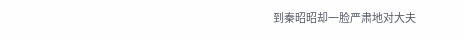到秦昭昭却一脸严肃地对大夫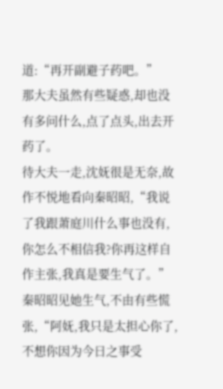道:“再开副避子药吧。”
那大夫虽然有些疑惑,却也没有多问什么,点了点头,出去开药了。
待大夫一走,沈妩很是无奈,故作不悦地看向秦昭昭,“我说了我跟萧庭川什么事也没有,你怎么不相信我?你再这样自作主张,我真是要生气了。”
秦昭昭见她生气,不由有些慌张,“阿妩,我只是太担心你了,不想你因为今日之事受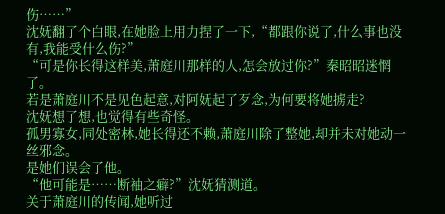伤……”
沈妩翻了个白眼,在她脸上用力捏了一下,“都跟你说了,什么事也没有,我能受什么伤?”
“可是你长得这样美,萧庭川那样的人,怎会放过你?”秦昭昭迷惘了。
若是萧庭川不是见色起意,对阿妩起了歹念,为何要将她掳走?
沈妩想了想,也觉得有些奇怪。
孤男寡女,同处密林,她长得还不赖,萧庭川除了整她,却并未对她动一丝邪念。
是她们误会了他。
“他可能是……断袖之癖?”沈妩猜测道。
关于萧庭川的传闻,她听过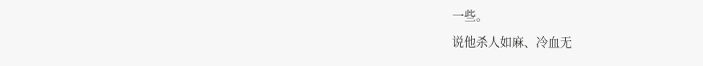一些。
说他杀人如麻、冷血无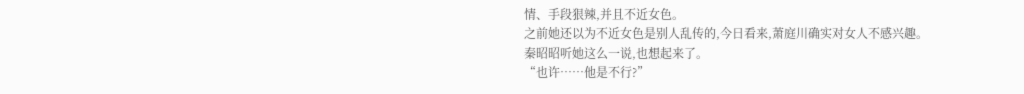情、手段狠辣,并且不近女色。
之前她还以为不近女色是别人乱传的,今日看来,萧庭川确实对女人不感兴趣。
秦昭昭听她这么一说,也想起来了。
“也许……他是不行?”